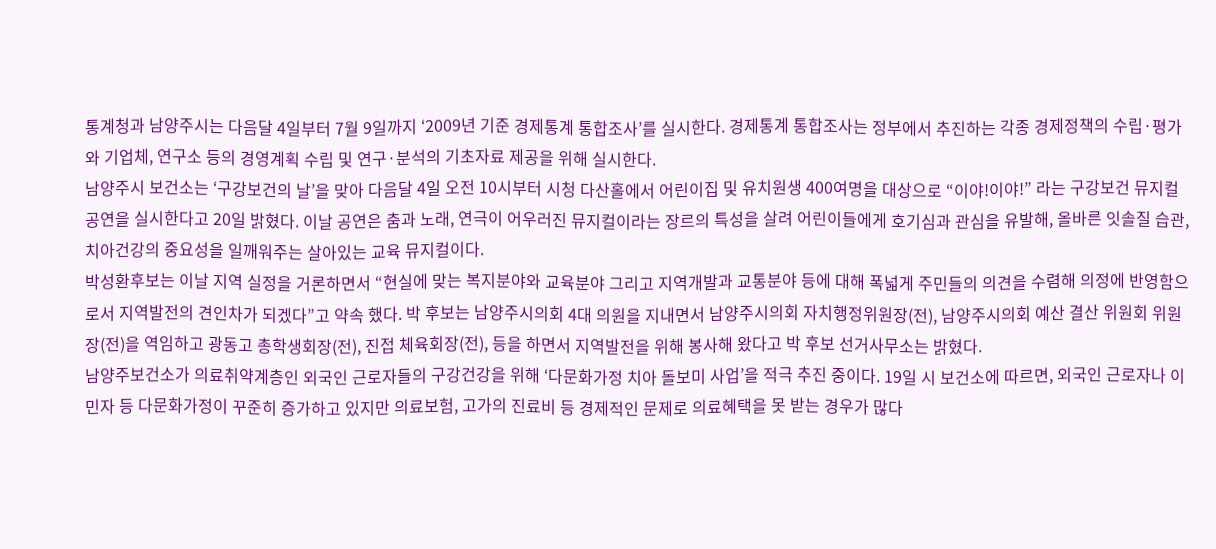통계청과 남양주시는 다음달 4일부터 7월 9일까지 ‘2009년 기준 경제통계 통합조사’를 실시한다. 경제통계 통합조사는 정부에서 추진하는 각종 경제정책의 수립·평가와 기업체, 연구소 등의 경영계획 수립 및 연구·분석의 기초자료 제공을 위해 실시한다.
남양주시 보건소는 ‘구강보건의 날’을 맞아 다음달 4일 오전 10시부터 시청 다산홀에서 어린이집 및 유치원생 400여명을 대상으로 “이야!이야!” 라는 구강보건 뮤지컬공연을 실시한다고 20일 밝혔다. 이날 공연은 춤과 노래, 연극이 어우러진 뮤지컬이라는 장르의 특성을 살려 어린이들에게 호기심과 관심을 유발해, 올바른 잇솔질 습관, 치아건강의 중요성을 일깨워주는 살아있는 교육 뮤지컬이다.
박성환후보는 이날 지역 실정을 거론하면서 “현실에 맞는 복지분야와 교육분야 그리고 지역개발과 교통분야 등에 대해 폭넓게 주민들의 의견을 수렴해 의정에 반영함으로서 지역발전의 견인차가 되겠다”고 약속 했다. 박 후보는 남양주시의회 4대 의원을 지내면서 남양주시의회 자치행정위원장(전), 남양주시의회 예산 결산 위원회 위원장(전)을 역임하고 광동고 총학생회장(전), 진접 체육회장(전), 등을 하면서 지역발전을 위해 봉사해 왔다고 박 후보 선거사무소는 밝혔다.
남양주보건소가 의료취약계층인 외국인 근로자들의 구강건강을 위해 ‘다문화가정 치아 돌보미 사업’을 적극 추진 중이다. 19일 시 보건소에 따르면, 외국인 근로자나 이민자 등 다문화가정이 꾸준히 증가하고 있지만 의료보험, 고가의 진료비 등 경제적인 문제로 의료혜택을 못 받는 경우가 많다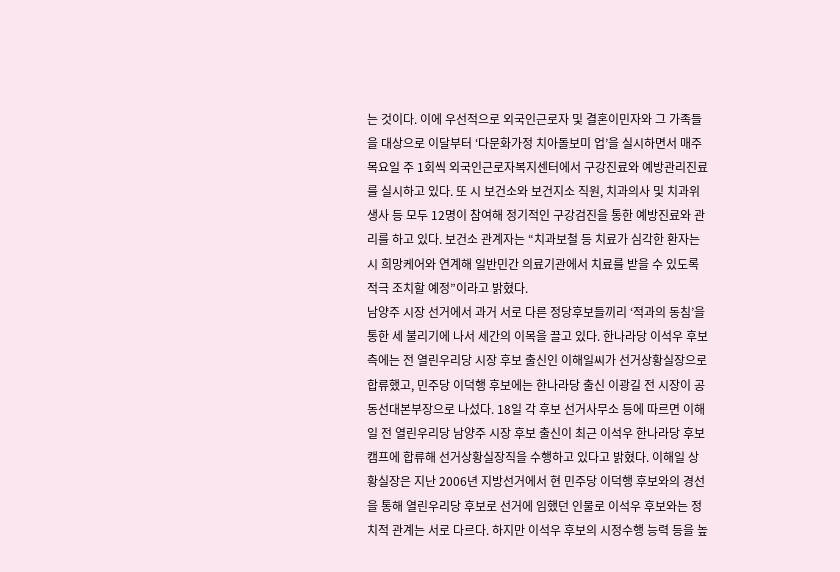는 것이다. 이에 우선적으로 외국인근로자 및 결혼이민자와 그 가족들을 대상으로 이달부터 ‘다문화가정 치아돌보미 업’을 실시하면서 매주 목요일 주 1회씩 외국인근로자복지센터에서 구강진료와 예방관리진료를 실시하고 있다. 또 시 보건소와 보건지소 직원, 치과의사 및 치과위생사 등 모두 12명이 참여해 정기적인 구강검진을 통한 예방진료와 관리를 하고 있다. 보건소 관계자는 “치과보철 등 치료가 심각한 환자는 시 희망케어와 연계해 일반민간 의료기관에서 치료를 받을 수 있도록 적극 조치할 예정”이라고 밝혔다.
남양주 시장 선거에서 과거 서로 다른 정당후보들끼리 ‘적과의 동침’을 통한 세 불리기에 나서 세간의 이목을 끌고 있다. 한나라당 이석우 후보측에는 전 열린우리당 시장 후보 출신인 이해일씨가 선거상황실장으로 합류했고, 민주당 이덕행 후보에는 한나라당 출신 이광길 전 시장이 공동선대본부장으로 나섰다. 18일 각 후보 선거사무소 등에 따르면 이해일 전 열린우리당 남양주 시장 후보 출신이 최근 이석우 한나라당 후보 캠프에 합류해 선거상황실장직을 수행하고 있다고 밝혔다. 이해일 상황실장은 지난 2006년 지방선거에서 현 민주당 이덕행 후보와의 경선을 통해 열린우리당 후보로 선거에 임했던 인물로 이석우 후보와는 정치적 관계는 서로 다르다. 하지만 이석우 후보의 시정수행 능력 등을 높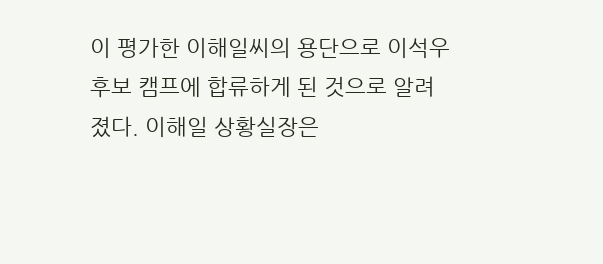이 평가한 이해일씨의 용단으로 이석우 후보 캠프에 합류하게 된 것으로 알려졌다. 이해일 상황실장은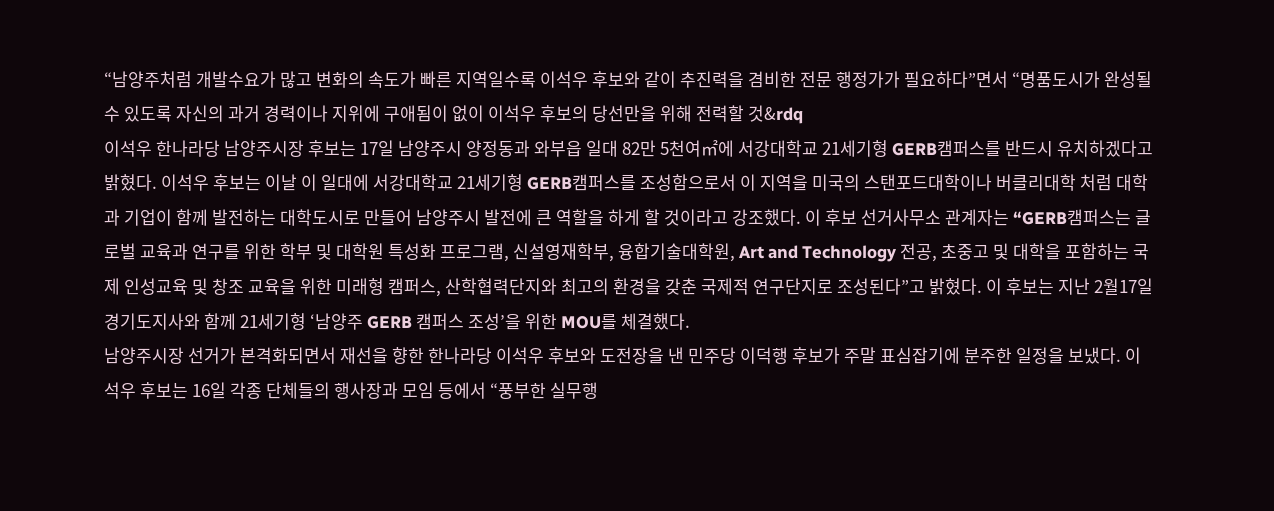“남양주처럼 개발수요가 많고 변화의 속도가 빠른 지역일수록 이석우 후보와 같이 추진력을 겸비한 전문 행정가가 필요하다”면서 “명품도시가 완성될 수 있도록 자신의 과거 경력이나 지위에 구애됨이 없이 이석우 후보의 당선만을 위해 전력할 것&rdq
이석우 한나라당 남양주시장 후보는 17일 남양주시 양정동과 와부읍 일대 82만 5천여㎡에 서강대학교 21세기형 GERB캠퍼스를 반드시 유치하겠다고 밝혔다. 이석우 후보는 이날 이 일대에 서강대학교 21세기형 GERB캠퍼스를 조성함으로서 이 지역을 미국의 스탠포드대학이나 버클리대학 처럼 대학과 기업이 함께 발전하는 대학도시로 만들어 남양주시 발전에 큰 역할을 하게 할 것이라고 강조했다. 이 후보 선거사무소 관계자는 “GERB캠퍼스는 글로벌 교육과 연구를 위한 학부 및 대학원 특성화 프로그램, 신설영재학부, 융합기술대학원, Art and Technology 전공, 초중고 및 대학을 포함하는 국제 인성교육 및 창조 교육을 위한 미래형 캠퍼스, 산학협력단지와 최고의 환경을 갖춘 국제적 연구단지로 조성된다”고 밝혔다. 이 후보는 지난 2월17일 경기도지사와 함께 21세기형 ‘남양주 GERB 캠퍼스 조성’을 위한 MOU를 체결했다.
남양주시장 선거가 본격화되면서 재선을 향한 한나라당 이석우 후보와 도전장을 낸 민주당 이덕행 후보가 주말 표심잡기에 분주한 일정을 보냈다. 이석우 후보는 16일 각종 단체들의 행사장과 모임 등에서 “풍부한 실무행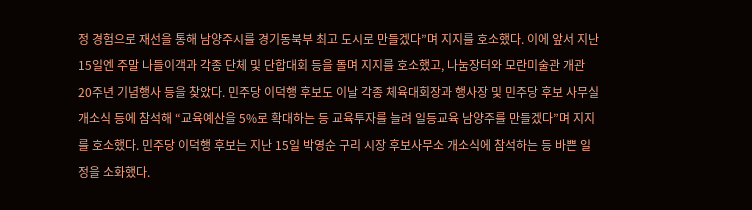정 경험으로 재선을 통해 남양주시를 경기동북부 최고 도시로 만들겠다”며 지지를 호소했다. 이에 앞서 지난 15일엔 주말 나들이객과 각종 단체 및 단합대회 등을 돌며 지지를 호소했고, 나눔장터와 모란미술관 개관 20주년 기념행사 등을 찾았다. 민주당 이덕행 후보도 이날 각종 체육대회장과 행사장 및 민주당 후보 사무실 개소식 등에 참석해 “교육예산을 5%로 확대하는 등 교육투자를 늘려 일등교육 남양주를 만들겠다”며 지지를 호소했다. 민주당 이덕행 후보는 지난 15일 박영순 구리 시장 후보사무소 개소식에 참석하는 등 바쁜 일정을 소화했다.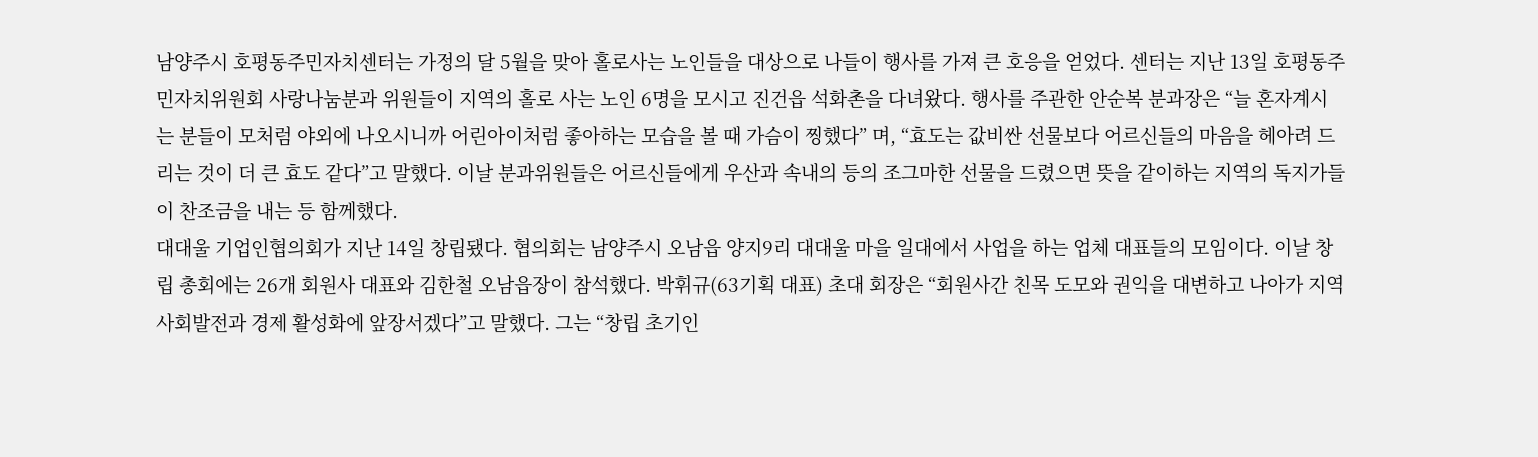남양주시 호평동주민자치센터는 가정의 달 5월을 맞아 홀로사는 노인들을 대상으로 나들이 행사를 가져 큰 호응을 얻었다. 센터는 지난 13일 호평동주민자치위원회 사랑나눔분과 위원들이 지역의 홀로 사는 노인 6명을 모시고 진건읍 석화촌을 다녀왔다. 행사를 주관한 안순복 분과장은 “늘 혼자계시는 분들이 모처럼 야외에 나오시니까 어린아이처럼 좋아하는 모습을 볼 때 가슴이 찡했다” 며, “효도는 값비싼 선물보다 어르신들의 마음을 헤아려 드리는 것이 더 큰 효도 같다”고 말했다. 이날 분과위원들은 어르신들에게 우산과 속내의 등의 조그마한 선물을 드렸으면 뜻을 같이하는 지역의 독지가들이 찬조금을 내는 등 함께했다.
대대울 기업인협의회가 지난 14일 창립됐다. 협의회는 남양주시 오남읍 양지9리 대대울 마을 일대에서 사업을 하는 업체 대표들의 모임이다. 이날 창립 총회에는 26개 회원사 대표와 김한철 오남읍장이 참석했다. 박휘규(63기획 대표) 초대 회장은 “회원사간 친목 도모와 권익을 대변하고 나아가 지역사회발전과 경제 활성화에 앞장서겠다”고 말했다. 그는 “창립 초기인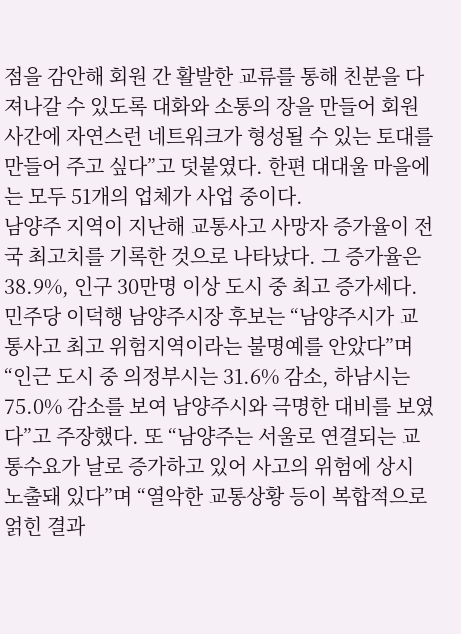점을 감안해 회원 간 활발한 교류를 통해 친분을 다져나갈 수 있도록 대화와 소통의 장을 만들어 회원사간에 자연스런 네트워크가 형성될 수 있는 토대를 만들어 주고 싶다”고 덧붙였다. 한편 대대울 마을에는 모두 51개의 업체가 사업 중이다.
남양주 지역이 지난해 교통사고 사망자 증가율이 전국 최고치를 기록한 것으로 나타났다. 그 증가율은 38.9%, 인구 30만명 이상 도시 중 최고 증가세다. 민주당 이덕행 남양주시장 후보는 “남양주시가 교통사고 최고 위험지역이라는 불명예를 안았다”며 “인근 도시 중 의정부시는 31.6% 감소, 하남시는 75.0% 감소를 보여 남양주시와 극명한 대비를 보였다”고 주장했다. 또 “남양주는 서울로 연결되는 교통수요가 날로 증가하고 있어 사고의 위험에 상시 노출돼 있다”며 “열악한 교통상황 등이 복합적으로 얽힌 결과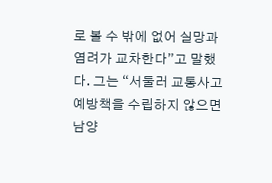로 볼 수 밖에 없어 실망과 염려가 교차한다”고 말했다. 그는 “서둘러 교통사고 예방책을 수립하지 않으면 남양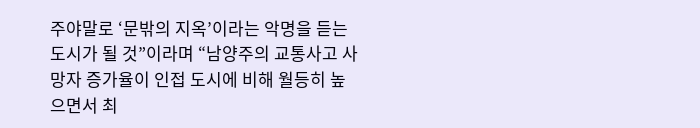주야말로 ‘문밖의 지옥’이라는 악명을 듣는 도시가 될 것”이라며 “남양주의 교통사고 사망자 증가율이 인접 도시에 비해 월등히 높으면서 최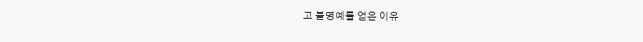고 불명예를 얻은 이유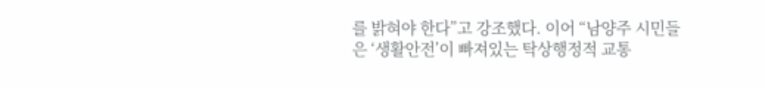를 밝혀야 한다”고 강조했다. 이어 “남양주 시민들은 ‘생활안전’이 빠져있는 탁상행정적 교통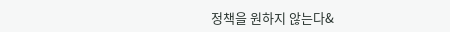정책을 원하지 않는다&